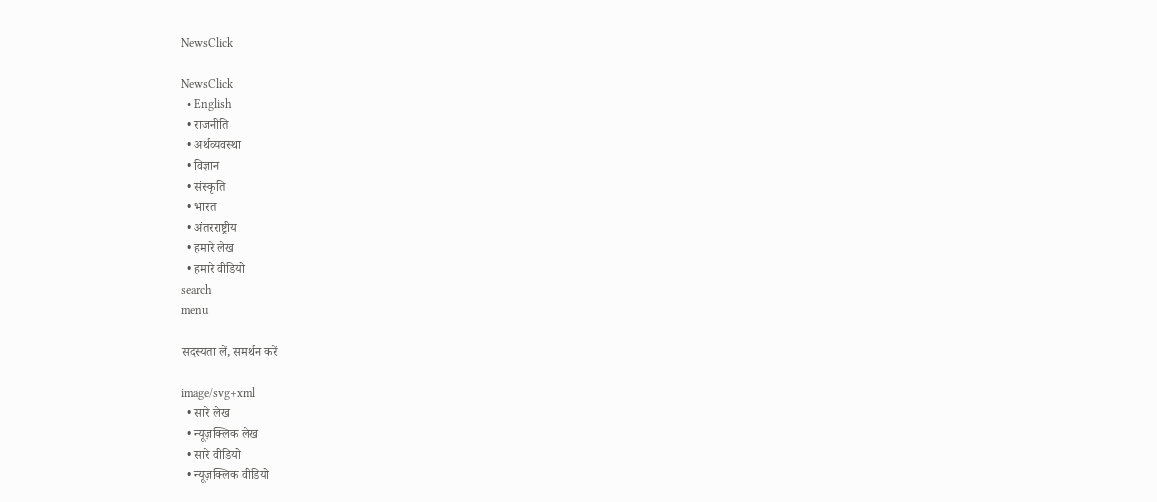NewsClick

NewsClick
  • English
  • राजनीति
  • अर्थव्यवस्था
  • विज्ञान
  • संस्कृति
  • भारत
  • अंतरराष्ट्रीय
  • हमारे लेख
  • हमारे वीडियो
search
menu

सदस्यता लें, समर्थन करें

image/svg+xml
  • सारे लेख
  • न्यूज़क्लिक लेख
  • सारे वीडियो
  • न्यूज़क्लिक वीडियो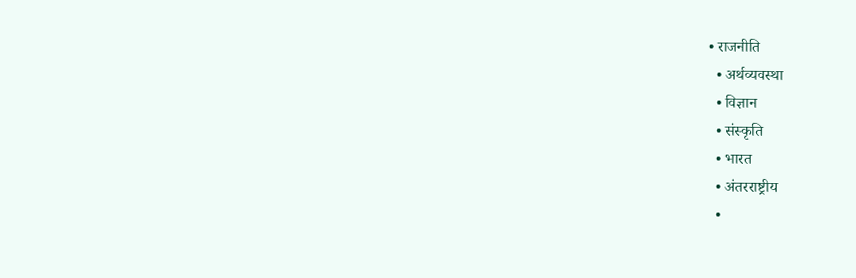• राजनीति
  • अर्थव्यवस्था
  • विज्ञान
  • संस्कृति
  • भारत
  • अंतरराष्ट्रीय
  •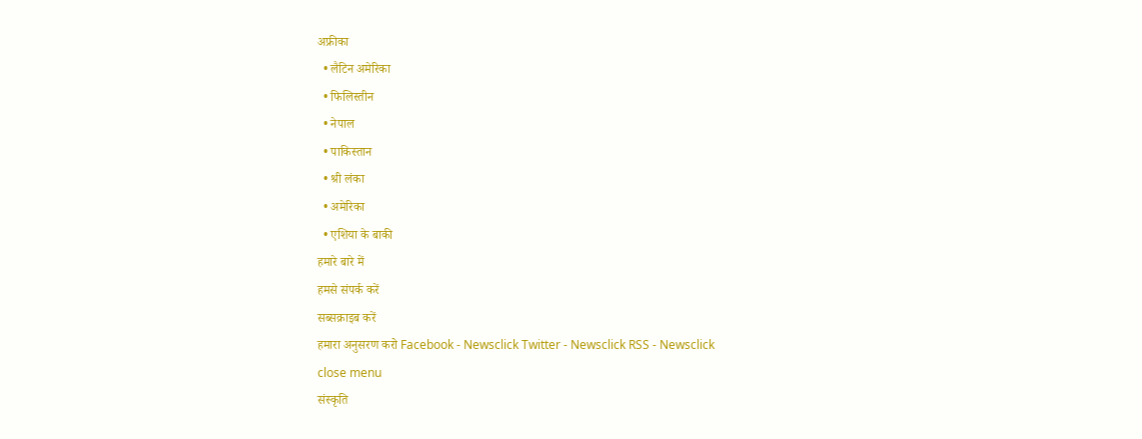अफ्रीका
  • लैटिन अमेरिका
  • फिलिस्तीन
  • नेपाल
  • पाकिस्तान
  • श्री लंका
  • अमेरिका
  • एशिया के बाकी
हमारे बारे में
हमसे संपर्क करें
सब्सक्राइब करें
हमारा अनुसरण करो Facebook - Newsclick Twitter - Newsclick RSS - Newsclick
close menu
संस्कृति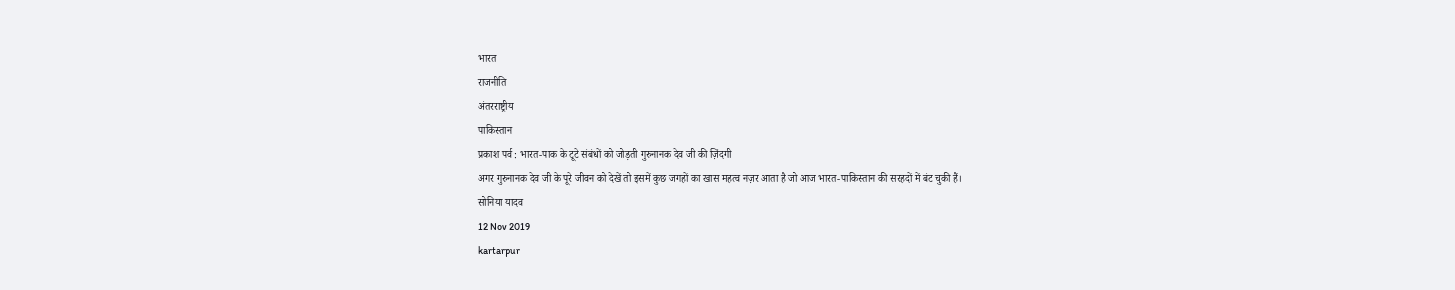भारत
राजनीति
अंतरराष्ट्रीय
पाकिस्तान
प्रकाश पर्व : भारत-पाक के टूटे संबंधों को जोड़ती गुरुनानक देव जी की ज़िंदगी
अगर गुरुनानक देव जी के पूरे जीवन को देखें तो इसमें कुछ जगहों का खास महत्व नज़र आता है जो आज भारत-पाकिस्तान की सरहदों में बंट चुकी हैं।
सोनिया यादव
12 Nov 2019
kartarpur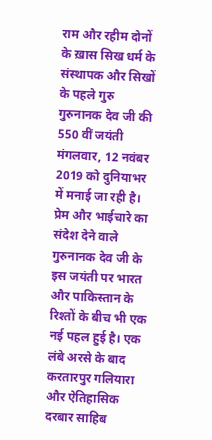राम और रहीम दोनों के ख़ास सिख धर्म के संस्थापक और सिखों के पहले गुरु गुरुनानक देव जी की 550 वीं जयंती मंगलवार, 12 नवंबर 2019 को दुनियाभर में मनाई जा रही है। प्रेम और भाईचारे का संदेश देने वाले गुरुनानक देव जी के इस जयंती पर भारत और पाकिस्तान के रिश्तों के बीच भी एक नई पहल हुई है। एक लंबे अरसे के बाद करतारपुर गलियारा और ऐतिहासिक दरबार साहिब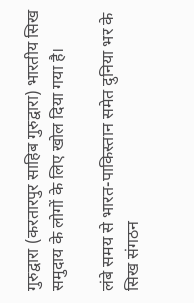गुरुद्वारा (करतारपुर साहिब गुरुद्वारा) भारतीय सिख समुदाय के लोगों के लिए खोल दिया गया है।

लंबे समय से भारत-पाकिस्तान समेत दुनिया भर के सिख संगठन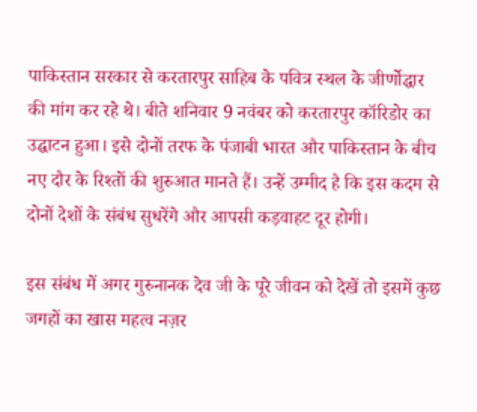पाकिस्तान सरकार से करतारपुर साहिब के पवित्र स्थल के जीर्णोद्धार की मांग कर रहे थे। बीते शनिवार 9 नवंबर को करतारपुर कॉरिडोर का उद्घाटन हुआ। इसे दोनों तरफ के पंजाबी भारत और पाकिस्तान के बीच नए दौर के रिश्तों की शुरुआत मानते हैं। उन्हें उम्मीद है कि इस कदम से दोनों देशों के संबंध सुधरेंगे और आपसी कड़वाहट दूर होगी।

इस संबंध में अगर गुरुनानक देव जी के पूरे जीवन को देखें तो इसमें कुछ जगहों का खास महत्व नज़र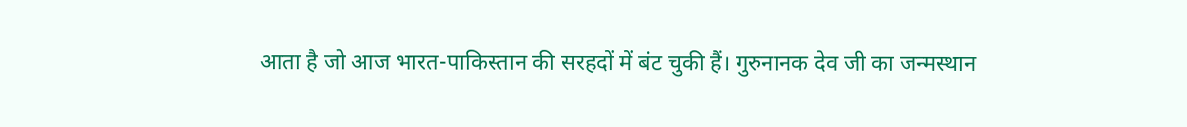आता है जो आज भारत-पाकिस्तान की सरहदों में बंट चुकी हैं। गुरुनानक देव जी का जन्मस्थान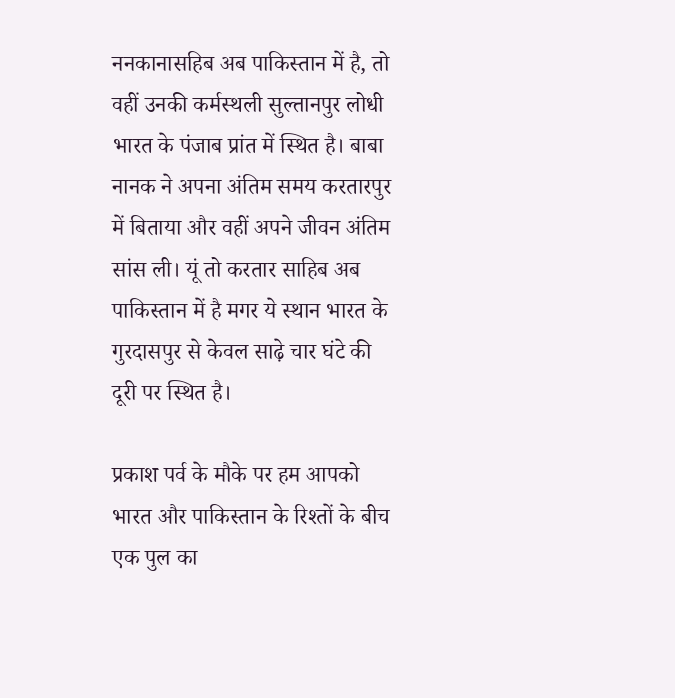ननकानासहिब अब पाकिस्तान में है, तो वहीं उनकी कर्मस्थली सुल्तानपुर लोधी भारत के पंजाब प्रांत में स्थित है। बाबा नानक ने अपना अंतिम समय करतारपुर में बिताया और वहीं अपने जीवन अंतिम सांस ली। यूं तो करतार साहिब अब पाकिस्तान में है मगर ये स्थान भारत के गुरदासपुर से केवल साढ़े चार घंटे की दूरी पर स्थित है।

प्रकाश पर्व के मौके पर हम आपको भारत और पाकिस्तान के रिश्तों के बीच एक पुल का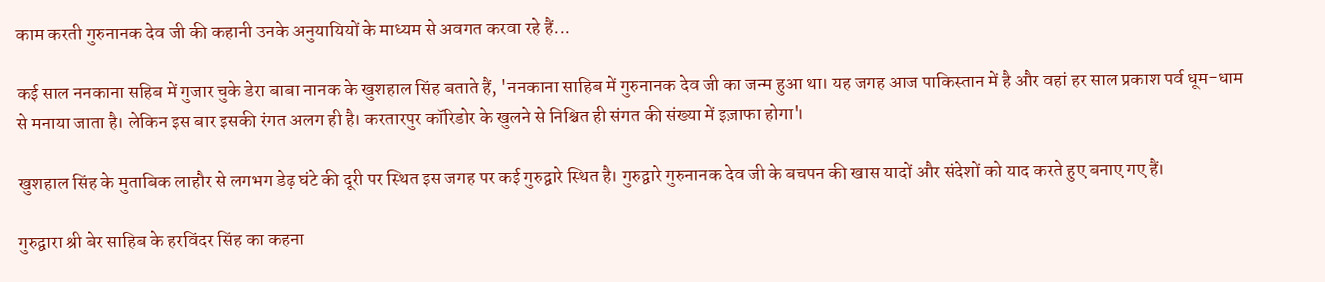काम करती गुरुनानक देव जी की कहानी उनके अनुयायियों के माध्यम से अवगत करवा रहे हैं...

कई साल ननकाना सहिब में गुजार चुके डेरा बाबा नानक के खुशहाल सिंह बताते हैं, 'ननकाना साहिब में गुरुनानक देव जी का जन्म हुआ था। यह जगह आज पाकिस्तान में है और वहां हर साल प्रकाश पर्व धूम-धाम से मनाया जाता है। लेकिन इस बार इसकी रंगत अलग ही है। करतारपुर कॉरिडोर के खुलने से निश्चित ही संगत की संख्या में इज़ाफा होगा'।

खुशहाल सिंह के मुताबिक लाहौर से लगभग डेढ़ घंटे की दूरी पर स्थित इस जगह पर कई गुरुद्वारे स्थित है। गुरुद्वारे गुरुनानक देव जी के बचपन की खास यादों और संदेशों को याद करते हुए बनाए गए हैं।

गुरुद्वारा श्री बेर साहिब के हरविंदर सिंह का कहना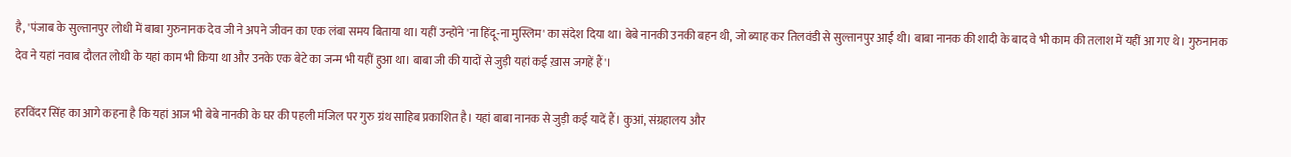है, 'पंजाब के सुल्तानपुर लोधी में बाबा गुरुनानक देव जी ने अपने जीवन का एक लंबा समय बिताया था। यहीं उन्होंने 'ना हिंदू-ना मुस्लिम' का संदेश दिया था। बेबे नानकी उनकी बहन थी, जो ब्याह कर तिलवंडी से सुल्तानपुर आईं थी। बाबा नानक की शादी के बाद वे भी काम की तलाश में यहीं आ गए थे। गुरुनानक देव ने यहां नवाब दौलत लोधी के यहां काम भी किया था और उनके एक बेटे का जन्म भी यहीं हुआ था। बाबा जी की यादों से जुड़ी यहां कई ख़ास जगहें हैं'।

हरविंदर सिंह का आगे कहना है कि यहां आज भी बेबे नानकी के घर की पहली मंजिल पर गुरु ग्रंथ साहिब प्रकाशित है। यहां बाबा नानक से जुड़ी कई यादें हैं। कुआं, संग्रहालय और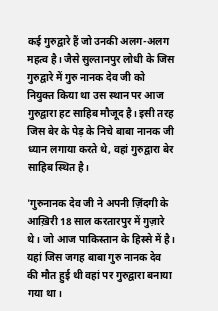कई गुरुद्वारे हैं जो उनकी अलग-अलग महत्व है। जैसे सुल्तानपुर लोधी के जिस गुरुद्वारे में गुरु नानक देव जी को नियुक्त किया था उस स्थान पर आज गुरुद्वारा हट साहिब मौजूद है। इसी तरह जिस बेर के पेड़ के निचे बाबा नानक जी ध्यान लगाया करते थे, वहां गुरुद्वारा बेर साहिब स्थित है।

'गुरुनानक देव जी ने अपनी ज़िंदगी के आख़िरी 18 साल करतारपुर में गुज़ारे थे। जो आज पाकिस्तान के हिस्से में है। यहां जिस जगह बाबा गुरु नानक देव की मौत हुई थी वहां पर गुरुद्वारा बनाया गया था।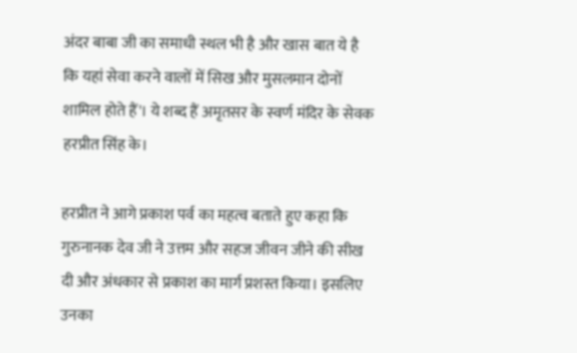अंदर बाबा जी का समाधी स्थल भी है और खास बात ये है कि यहां सेवा करने वालों में सिख और मुसलमान दोनों शामिल होते हैं'। ये शब्द हैं अमृतसर के स्वर्ण मंदिर के सेवक हरप्रीत सिंह के।

हरप्रीत ने आगे प्रकाश पर्व का महत्व बताते हुए कहा कि गुरुनानक देव जी ने उत्तम और सहज जीवन जीने की सीख दी और अंधकार से प्रकाश का मार्ग प्रशस्त किया। इसलिए उनका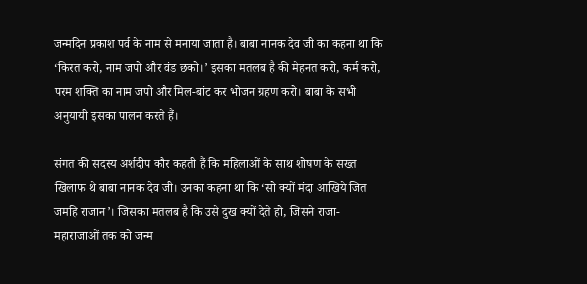जन्मदिन प्रकाश पर्व के नाम से मनाया जाता है। बाबा नानक देव जी का कहना था कि ‘किरत करो, नाम जपो और वंड छको।’ इसका मतलब है की मेहनत करो, कर्म करो, परम शक्ति का नाम जपो और मिल-बांट कर भोजन ग्रहण करो। बाबा के सभी अनुयायी इसका पालन करते हैं।

संगत की सदस्य अर्शदीप कौर कहती हैं कि महिलाओं के साथ शोषण के सख्त खिलाफ थे बाबा नानक देव जी। उनका कहना था कि ‘सो क्यों मंदा आखिये जित जमहि राजान’। जिसका मतलब है कि उसे दुख क्यों देते हो, जिसने राजा-महाराजाओं तक को जन्म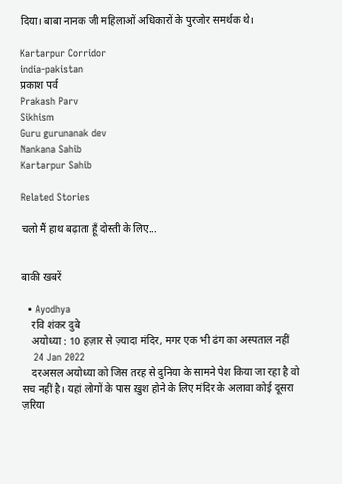दिया। बाबा नानक जी महिलाओं अधिकारों के पुरजोर समर्थक थे।

Kartarpur Corridor
india-pakistan
प्रकाश पर्व
Prakash Parv
Sikhism
Guru gurunanak dev
Nankana Sahib
Kartarpur Sahib

Related Stories

चलो मैं हाथ बढ़ाता हूँ दोस्ती के लिए...


बाकी खबरें

  • Ayodhya
    रवि शंकर दुबे
    अयोध्या : 10 हज़ार से ज़्यादा मंदिर, मगर एक भी ढंग का अस्पताल नहीं
    24 Jan 2022
    दरअसल अयोध्या को जिस तरह से दुनिया के सामने पेश किया जा रहा है वो सच नहीं है। यहां लोगों के पास ख़ुश होने के लिए मंदिर के अलावा कोई दूसरा ज़रिया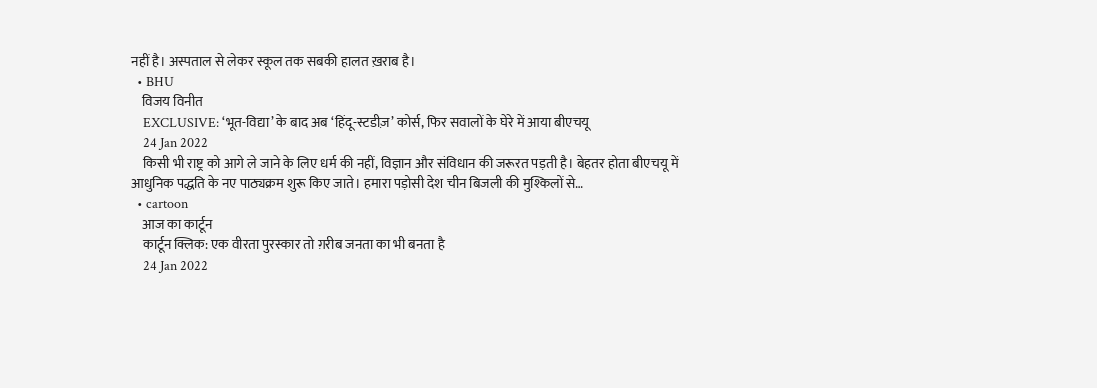नहीं है। अस्पताल से लेकर स्कूल तक सबकी हालत ख़राब है।
  • BHU
    विजय विनीत
    EXCLUSIVE: ‘भूत-विद्या’ के बाद अब ‘हिंदू-स्टडीज़’ कोर्स, फिर सवालों के घेरे में आया बीएचयू
    24 Jan 2022
    किसी भी राष्ट्र को आगे ले जाने के लिए धर्म की नहीं, विज्ञान और संविधान की जरूरत पड़ती है। बेहतर होता बीएचयू में आधुनिक पद्धति के नए पाठ्यक्रम शुरू किए जाते। हमारा पड़ोसी देश चीन बिजली की मुश्किलों से…
  • cartoon
    आज का कार्टून
    कार्टून क्लिक: एक वीरता पुरस्कार तो ग़रीब जनता का भी बनता है
    24 Jan 2022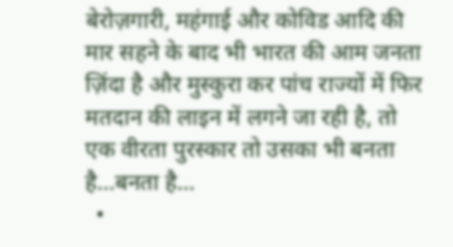बेरोज़गारी, महंगाई और कोविड आदि की मार सहने के बाद भी भारत की आम जनता ज़िंदा है और मुस्कुरा कर पांच राज्यों में फिर मतदान की लाइन में लगने जा रही है, तो एक वीरता पुरस्कार तो उसका भी बनता है...बनता है…
  •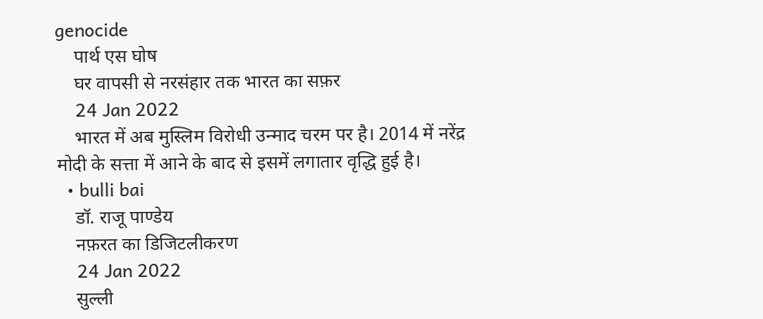genocide
    पार्थ एस घोष
    घर वापसी से नरसंहार तक भारत का सफ़र
    24 Jan 2022
    भारत में अब मुस्लिम विरोधी उन्माद चरम पर है। 2014 में नरेंद्र मोदी के सत्ता में आने के बाद से इसमें लगातार वृद्धि हुई है।
  • bulli bai
    डॉ. राजू पाण्डेय
    नफ़रत का डिजिटलीकरण
    24 Jan 2022
    सुल्ली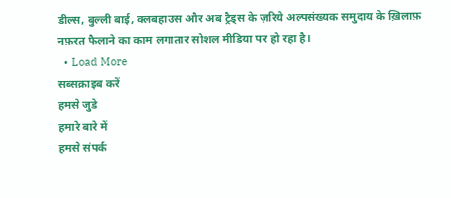डील्स, बुल्ली बाई, क्लबहाउस और अब ट्रैड्स के ज़रिये अल्पसंख्यक समुदाय के ख़िलाफ़ नफ़रत फैलाने का काम लगातार सोशल मीडिया पर हो रहा है।
  • Load More
सब्सक्राइब करें
हमसे जुडे
हमारे बारे में
हमसे संपर्क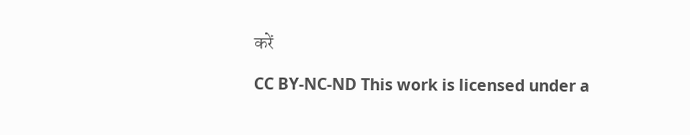करें

CC BY-NC-ND This work is licensed under a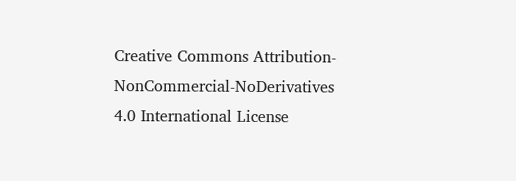Creative Commons Attribution-NonCommercial-NoDerivatives 4.0 International License